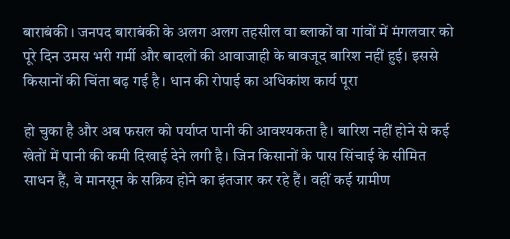बाराबंकी । जनपद बाराबंकी के अलग अलग तहसील वा ब्लाकों वा गांवों में मंगलवार को पूरे दिन उमस भरी गर्मी और बादलों की आवाजाही के बावजूद बारिश नहीं हुई। इससे किसानों की चिंता बढ़ गई है। धान की रोपाई का अधिकांश कार्य पूरा

हो चुका है और अब फसल को पर्याप्त पानी की आवश्यकता है। बारिश नहीं होने से कई खेतों में पानी की कमी दिखाई देने लगी है। जिन किसानों के पास सिंचाई के सीमित साधन हैं, वे मानसून के सक्रिय होने का इंतजार कर रहे हैं। वहीं कई ग्रामीण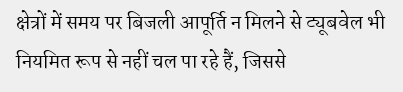क्षेत्रों में समय पर बिजली आपूर्ति न मिलने से ट्यूबवेल भी नियमित रूप से नहीं चल पा रहे हैं, जिससे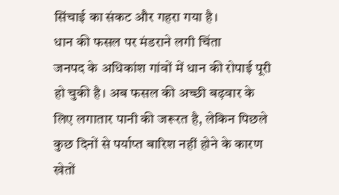सिंचाई का संकट और गहरा गया है।
धान की फसल पर मंडराने लगी चिंता
जनपद के अधिकांश गांवों में धान की रोपाई पूरी हो चुकी है। अब फसल की अच्छी बढ़वार के लिए लगातार पानी की जरूरत है, लेकिन पिछले कुछ दिनों से पर्याप्त बारिश नहीं होने के कारण खेतों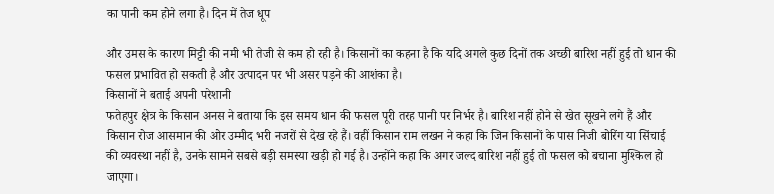का पानी कम होने लगा है। दिन में तेज धूप

और उमस के कारण मिट्टी की नमी भी तेजी से कम हो रही है। किसानों का कहना है कि यदि अगले कुछ दिनों तक अच्छी बारिश नहीं हुई तो धान की फसल प्रभावित हो सकती है और उत्पादन पर भी असर पड़ने की आशंका है।
किसानों ने बताई अपनी परेशानी
फतेहपुर क्षेत्र के किसान अनस ने बताया कि इस समय धान की फसल पूरी तरह पानी पर निर्भर है। बारिश नहीं होने से खेत सूखने लगे हैं और किसान रोज आसमान की ओर उम्मीद भरी नजरों से देख रहे हैं। वहीं किसान राम लखन ने कहा कि जिन किसानों के पास निजी बोरिंग या सिंचाई की व्यवस्था नहीं है, उनके सामने सबसे बड़ी समस्या खड़ी हो गई है। उन्होंने कहा कि अगर जल्द बारिश नहीं हुई तो फसल को बचाना मुश्किल हो जाएगा।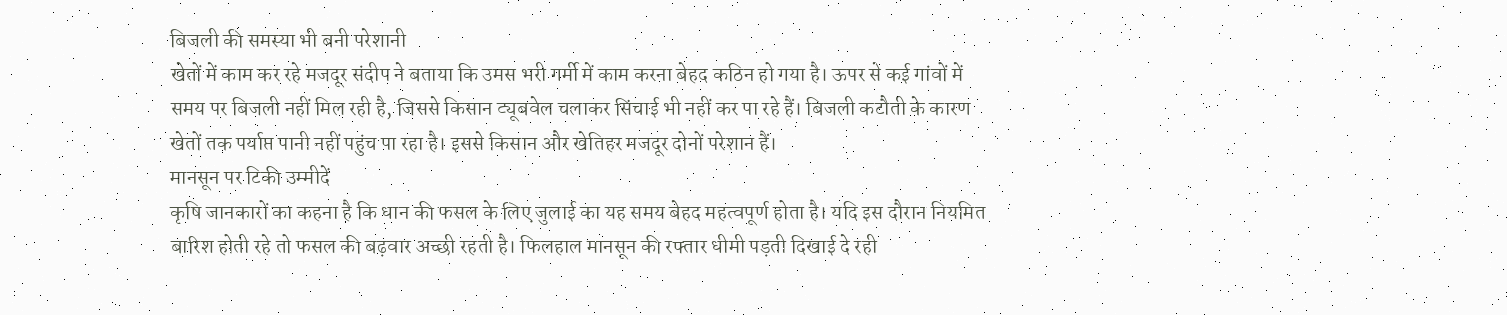बिजली की समस्या भी बनी परेशानी
खेतों में काम कर रहे मजदूर संदीप ने बताया कि उमस भरी गर्मी में काम करना बेहद कठिन हो गया है। ऊपर से कई गांवों में समय पर बिजली नहीं मिल रही है, जिससे किसान ट्यूबवेल चलाकर सिंचाई भी नहीं कर पा रहे हैं। बिजली कटौती के कारण खेतों तक पर्याप्त पानी नहीं पहुंच पा रहा है। इससे किसान और खेतिहर मजदूर दोनों परेशान हैं।
मानसून पर टिकी उम्मीदें
कृषि जानकारों का कहना है कि धान की फसल के लिए जुलाई का यह समय बेहद महत्वपूर्ण होता है। यदि इस दौरान नियमित बारिश होती रहे तो फसल की बढ़वार अच्छी रहती है। फिलहाल मानसून की रफ्तार धीमी पड़ती दिखाई दे रही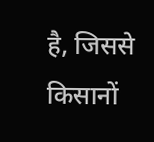है, जिससे किसानों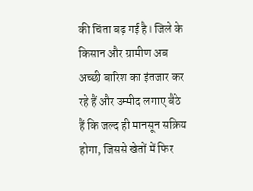की चिंता बढ़ गई है। जिले के किसान और ग्रामीण अब अच्छी बारिश का इंतजार कर रहे हैं और उम्मीद लगाए बैठे हैं कि जल्द ही मानसून सक्रिय होगा, जिससे खेतों में फिर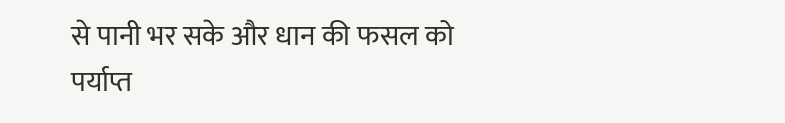से पानी भर सके और धान की फसल को पर्याप्त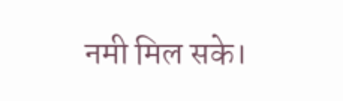नमी मिल सके।